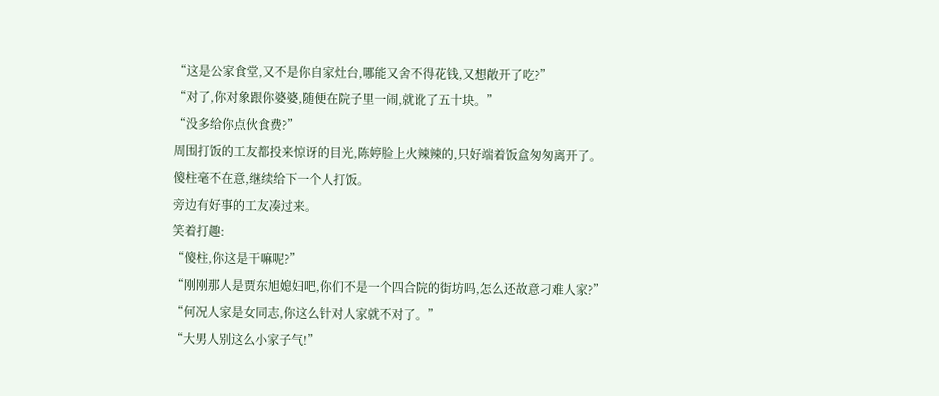“这是公家食堂,又不是你自家灶台,哪能又舍不得花钱,又想敞开了吃?”
“对了,你对象跟你婆婆,随便在院子里一闹,就讹了五十块。”
“没多给你点伙食费?”
周围打饭的工友都投来惊讶的目光,陈婷脸上火辣辣的,只好端着饭盒匆匆离开了。
傻柱毫不在意,继续给下一个人打饭。
旁边有好事的工友凑过来。
笑着打趣:
“傻柱,你这是干嘛呢?”
“刚刚那人是贾东旭媳妇吧,你们不是一个四合院的街坊吗,怎么还故意刁难人家?”
“何况人家是女同志,你这么针对人家就不对了。”
“大男人别这么小家子气!”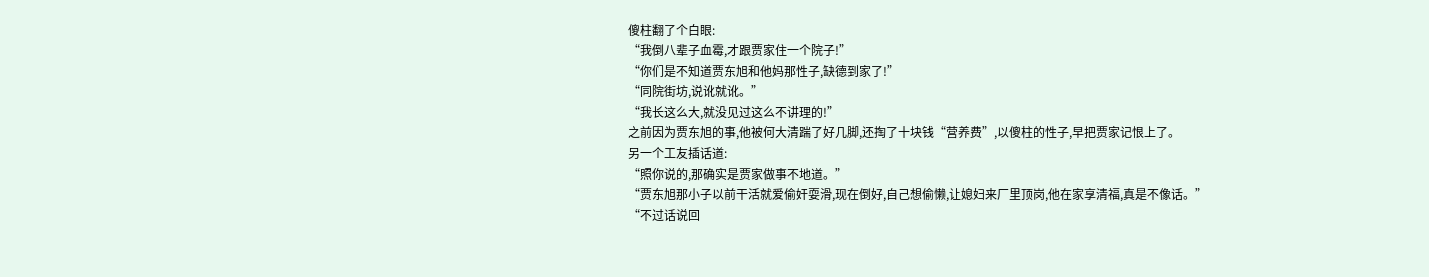傻柱翻了个白眼:
“我倒八辈子血霉,才跟贾家住一个院子!”
“你们是不知道贾东旭和他妈那性子,缺德到家了!”
“同院街坊,说讹就讹。”
“我长这么大,就没见过这么不讲理的!”
之前因为贾东旭的事,他被何大清踹了好几脚,还掏了十块钱“营养费”,以傻柱的性子,早把贾家记恨上了。
另一个工友插话道:
“照你说的,那确实是贾家做事不地道。”
“贾东旭那小子以前干活就爱偷奸耍滑,现在倒好,自己想偷懒,让媳妇来厂里顶岗,他在家享清福,真是不像话。”
“不过话说回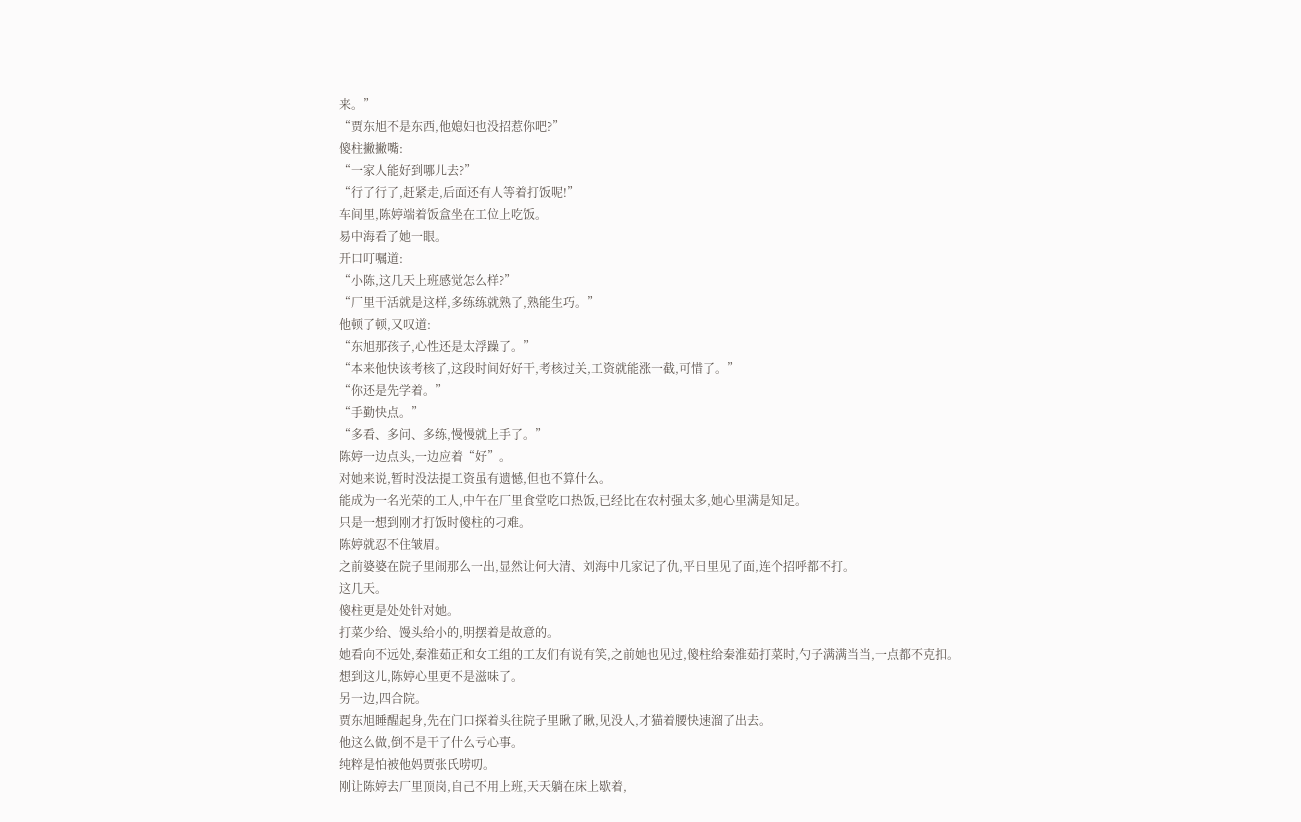来。”
“贾东旭不是东西,他媳妇也没招惹你吧?”
傻柱撇撇嘴:
“一家人能好到哪儿去?”
“行了行了,赶紧走,后面还有人等着打饭呢!”
车间里,陈婷端着饭盒坐在工位上吃饭。
易中海看了她一眼。
开口叮嘱道:
“小陈,这几天上班感觉怎么样?”
“厂里干活就是这样,多练练就熟了,熟能生巧。”
他顿了顿,又叹道:
“东旭那孩子,心性还是太浮躁了。”
“本来他快该考核了,这段时间好好干,考核过关,工资就能涨一截,可惜了。”
“你还是先学着。”
“手勤快点。”
“多看、多问、多练,慢慢就上手了。”
陈婷一边点头,一边应着“好”。
对她来说,暂时没法提工资虽有遗憾,但也不算什么。
能成为一名光荣的工人,中午在厂里食堂吃口热饭,已经比在农村强太多,她心里满是知足。
只是一想到刚才打饭时傻柱的刁难。
陈婷就忍不住皱眉。
之前婆婆在院子里闹那么一出,显然让何大清、刘海中几家记了仇,平日里见了面,连个招呼都不打。
这几天。
傻柱更是处处针对她。
打菜少给、馒头给小的,明摆着是故意的。
她看向不远处,秦淮茹正和女工组的工友们有说有笑,之前她也见过,傻柱给秦淮茹打菜时,勺子满满当当,一点都不克扣。
想到这儿,陈婷心里更不是滋味了。
另一边,四合院。
贾东旭睡醒起身,先在门口探着头往院子里瞅了瞅,见没人,才猫着腰快速溜了出去。
他这么做,倒不是干了什么亏心事。
纯粹是怕被他妈贾张氏唠叨。
刚让陈婷去厂里顶岗,自己不用上班,天天躺在床上歇着,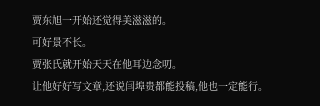贾东旭一开始还觉得美滋滋的。
可好景不长。
贾张氏就开始天天在他耳边念叨。
让他好好写文章,还说闫埠贵都能投稿,他也一定能行。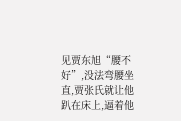见贾东旭“腰不好”,没法弯腰坐直,贾张氏就让他趴在床上,逼着他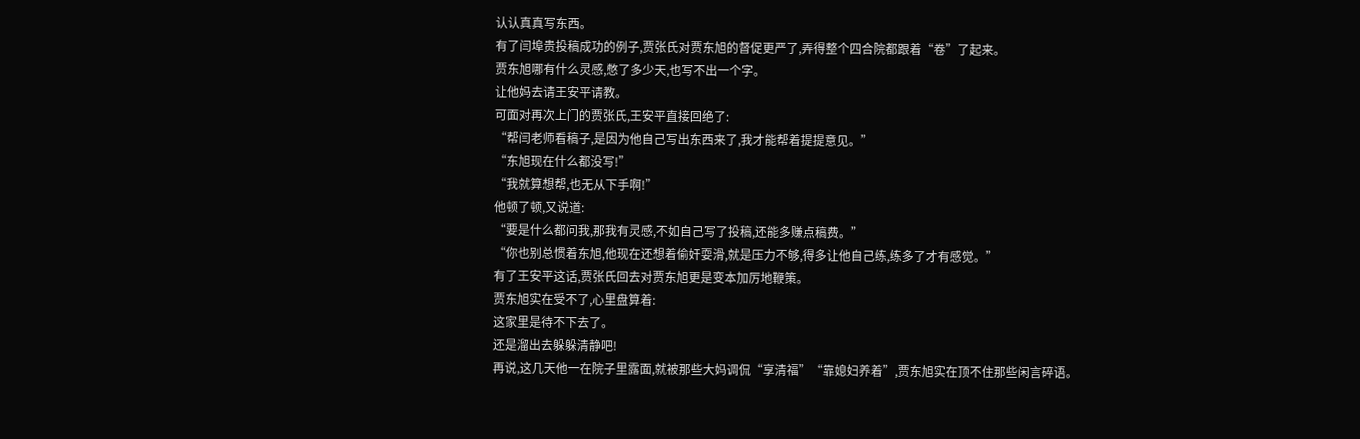认认真真写东西。
有了闫埠贵投稿成功的例子,贾张氏对贾东旭的督促更严了,弄得整个四合院都跟着“卷”了起来。
贾东旭哪有什么灵感,憋了多少天,也写不出一个字。
让他妈去请王安平请教。
可面对再次上门的贾张氏,王安平直接回绝了:
“帮闫老师看稿子,是因为他自己写出东西来了,我才能帮着提提意见。”
“东旭现在什么都没写!”
“我就算想帮,也无从下手啊!”
他顿了顿,又说道:
“要是什么都问我,那我有灵感,不如自己写了投稿,还能多赚点稿费。”
“你也别总惯着东旭,他现在还想着偷奸耍滑,就是压力不够,得多让他自己练,练多了才有感觉。”
有了王安平这话,贾张氏回去对贾东旭更是变本加厉地鞭策。
贾东旭实在受不了,心里盘算着:
这家里是待不下去了。
还是溜出去躲躲清静吧!
再说,这几天他一在院子里露面,就被那些大妈调侃“享清福”“靠媳妇养着”,贾东旭实在顶不住那些闲言碎语。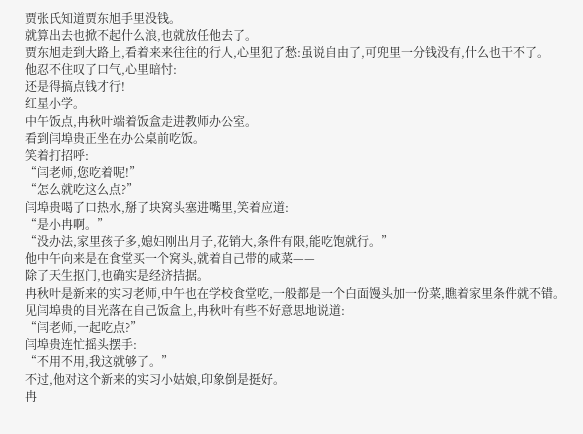贾张氏知道贾东旭手里没钱。
就算出去也掀不起什么浪,也就放任他去了。
贾东旭走到大路上,看着来来往往的行人,心里犯了愁:虽说自由了,可兜里一分钱没有,什么也干不了。
他忍不住叹了口气,心里暗忖:
还是得搞点钱才行!
红星小学。
中午饭点,冉秋叶端着饭盒走进教师办公室。
看到闫埠贵正坐在办公桌前吃饭。
笑着打招呼:
“闫老师,您吃着呢!”
“怎么就吃这么点?”
闫埠贵喝了口热水,掰了块窝头塞进嘴里,笑着应道:
“是小冉啊。”
“没办法,家里孩子多,媳妇刚出月子,花销大,条件有限,能吃饱就行。”
他中午向来是在食堂买一个窝头,就着自己带的咸菜——
除了天生抠门,也确实是经济拮据。
冉秋叶是新来的实习老师,中午也在学校食堂吃,一般都是一个白面馒头加一份菜,瞧着家里条件就不错。
见闫埠贵的目光落在自己饭盒上,冉秋叶有些不好意思地说道:
“闫老师,一起吃点?”
闫埠贵连忙摇头摆手:
“不用不用,我这就够了。”
不过,他对这个新来的实习小姑娘,印象倒是挺好。
冉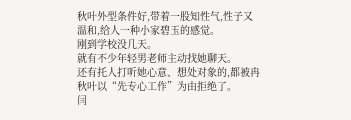秋叶外型条件好,带着一股知性气,性子又温和,给人一种小家碧玉的感觉。
刚到学校没几天。
就有不少年轻男老师主动找她聊天。
还有托人打听她心意、想处对象的,都被冉秋叶以“先专心工作”为由拒绝了。
闫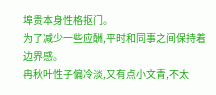埠贵本身性格抠门。
为了减少一些应酬,平时和同事之间保持着边界感。
冉秋叶性子偏冷淡,又有点小文青,不太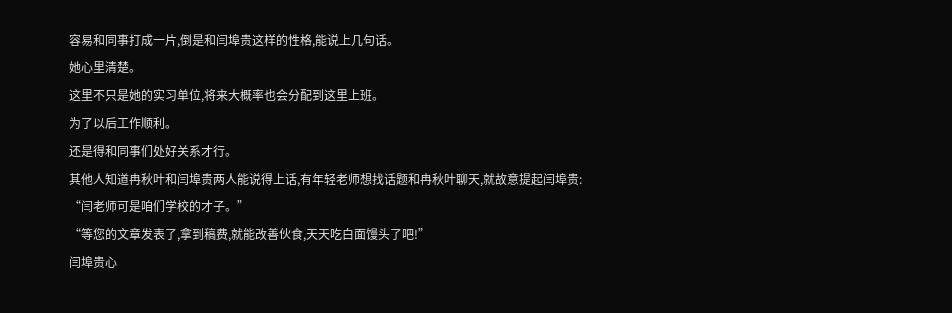容易和同事打成一片,倒是和闫埠贵这样的性格,能说上几句话。
她心里清楚。
这里不只是她的实习单位,将来大概率也会分配到这里上班。
为了以后工作顺利。
还是得和同事们处好关系才行。
其他人知道冉秋叶和闫埠贵两人能说得上话,有年轻老师想找话题和冉秋叶聊天,就故意提起闫埠贵:
“闫老师可是咱们学校的才子。”
“等您的文章发表了,拿到稿费,就能改善伙食,天天吃白面馒头了吧!”
闫埠贵心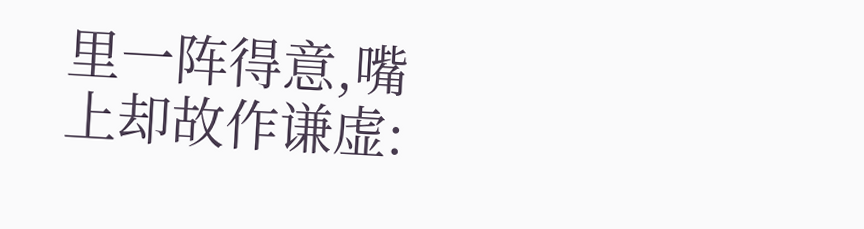里一阵得意,嘴上却故作谦虚: